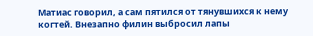Матиас говорил, а сам пятился от тянувшихся к нему когтей. Внезапно филин выбросил лапы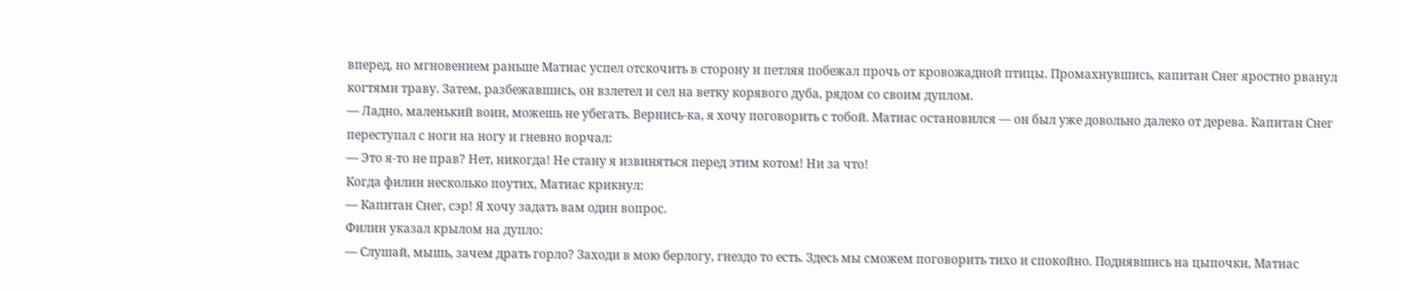вперед, но мгновением раньше Матиас успел отскочить в сторону и петляя побежал прочь от кровожадной птицы. Промахнувшись, капитан Снег яростно рванул когтями траву. Затем, разбежавшись, он взлетел и сел на ветку корявого дуба, рядом со своим дуплом.
— Ладно, маленький воин, можешь не убегать. Вернись-ка, я хочу поговорить с тобой. Матиас остановился — он был уже довольно далеко от дерева. Капитан Снег переступал с ноги на ногу и гневно ворчал:
— Это я-то не прав? Нет, никогда! Не стану я извиняться перед этим котом! Ни за что!
Когда филин несколько поутих, Матиас крикнул:
— Капитан Снег, сэр! Я хочу задать вам один вопрос.
Филин указал крылом на дупло:
— Слушай, мышь, зачем драть горло? Заходи в мою берлогу, гнездо то есть. Здесь мы сможем поговорить тихо и спокойно. Поднявшись на цыпочки, Матиас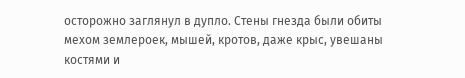осторожно заглянул в дупло. Стены гнезда были обиты мехом землероек, мышей, кротов, даже крыс, увешаны костями и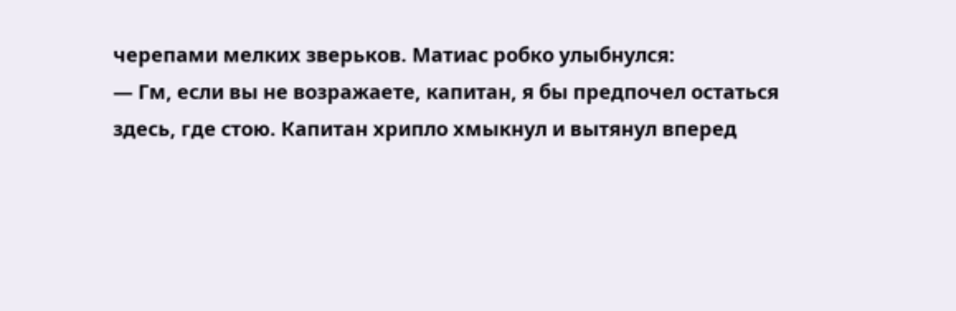черепами мелких зверьков. Матиас робко улыбнулся:
— Гм, если вы не возражаете, капитан, я бы предпочел остаться здесь, где стою. Капитан хрипло хмыкнул и вытянул вперед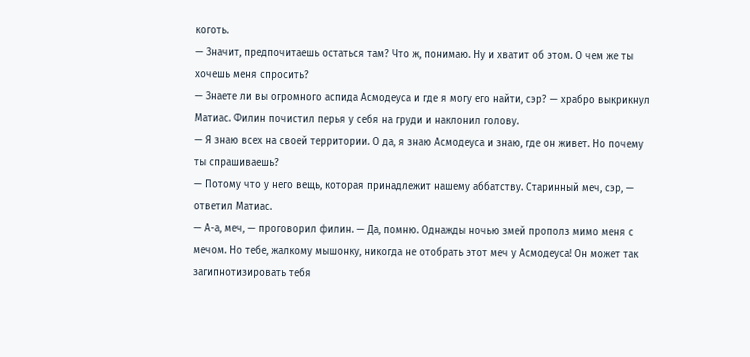коготь.
— Значит, предпочитаешь остаться там? Что ж, понимаю. Ну и хватит об этом. О чем же ты хочешь меня спросить?
— Знаете ли вы огромного аспида Асмодеуса и где я могу его найти, сэр? — храбро выкрикнул Матиас. Филин почистил перья у себя на груди и наклонил голову.
— Я знаю всех на своей территории. О да, я знаю Асмодеуса и знаю, где он живет. Но почему ты спрашиваешь?
— Потому что у него вещь, которая принадлежит нашему аббатству. Старинный меч, сэр, — ответил Матиас.
— А-а, меч, — проговорил филин. — Да, помню. Однажды ночью змей прополз мимо меня с мечом. Но тебе, жалкому мышонку, никогда не отобрать этот меч у Асмодеуса! Он может так загипнотизировать тебя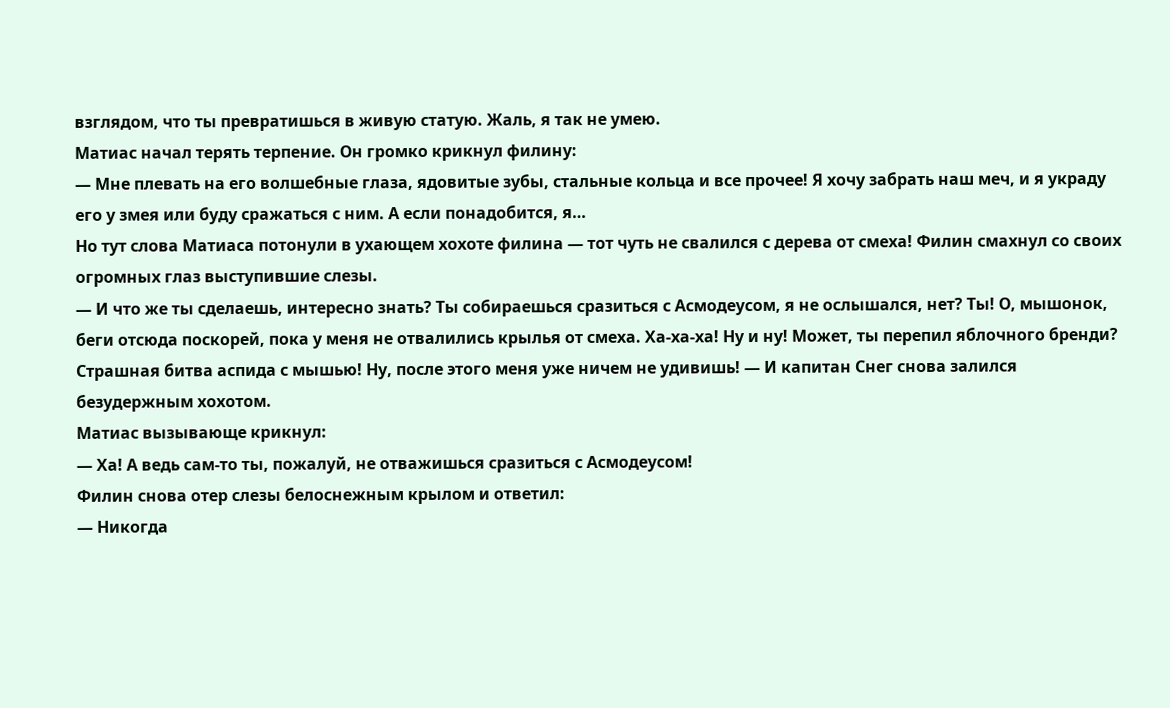взглядом, что ты превратишься в живую статую. Жаль, я так не умею.
Матиас начал терять терпение. Он громко крикнул филину:
— Мне плевать на его волшебные глаза, ядовитые зубы, стальные кольца и все прочее! Я хочу забрать наш меч, и я украду его у змея или буду сражаться с ним. А если понадобится, я…
Но тут слова Матиаса потонули в ухающем хохоте филина — тот чуть не свалился с дерева от смеха! Филин смахнул со своих огромных глаз выступившие слезы.
— И что же ты сделаешь, интересно знать? Ты собираешься сразиться с Асмодеусом, я не ослышался, нет? Ты! О, мышонок, беги отсюда поскорей, пока у меня не отвалились крылья от смеха. Ха-ха-ха! Ну и ну! Может, ты перепил яблочного бренди? Страшная битва аспида с мышью! Ну, после этого меня уже ничем не удивишь! — И капитан Снег снова залился безудержным хохотом.
Матиас вызывающе крикнул:
— Ха! А ведь сам-то ты, пожалуй, не отважишься сразиться с Асмодеусом!
Филин снова отер слезы белоснежным крылом и ответил:
— Никогда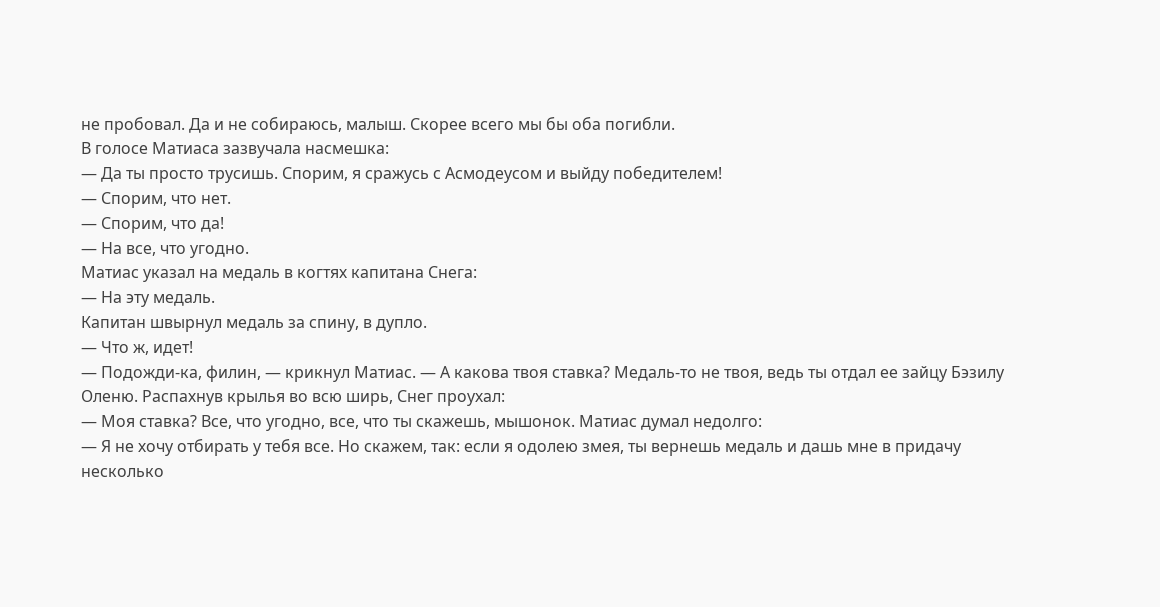не пробовал. Да и не собираюсь, малыш. Скорее всего мы бы оба погибли.
В голосе Матиаса зазвучала насмешка:
— Да ты просто трусишь. Спорим, я сражусь с Асмодеусом и выйду победителем!
— Спорим, что нет.
— Спорим, что да!
— На все, что угодно.
Матиас указал на медаль в когтях капитана Снега:
— На эту медаль.
Капитан швырнул медаль за спину, в дупло.
— Что ж, идет!
— Подожди-ка, филин, — крикнул Матиас. — А какова твоя ставка? Медаль-то не твоя, ведь ты отдал ее зайцу Бэзилу Оленю. Распахнув крылья во всю ширь, Снег проухал:
— Моя ставка? Все, что угодно, все, что ты скажешь, мышонок. Матиас думал недолго:
— Я не хочу отбирать у тебя все. Но скажем, так: если я одолею змея, ты вернешь медаль и дашь мне в придачу несколько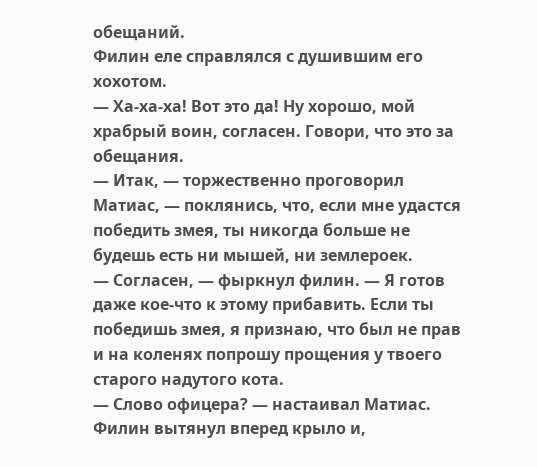обещаний.
Филин еле справлялся с душившим его хохотом.
— Ха-ха-ха! Вот это да! Ну хорошо, мой храбрый воин, согласен. Говори, что это за обещания.
— Итак, — торжественно проговорил Матиас, — поклянись, что, если мне удастся победить змея, ты никогда больше не будешь есть ни мышей, ни землероек.
— Согласен, — фыркнул филин. — Я готов даже кое-что к этому прибавить. Если ты победишь змея, я признаю, что был не прав и на коленях попрошу прощения у твоего старого надутого кота.
— Слово офицера? — настаивал Матиас. Филин вытянул вперед крыло и,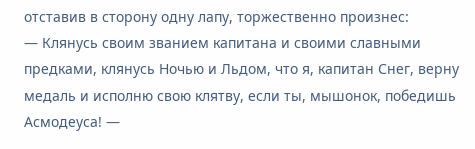отставив в сторону одну лапу, торжественно произнес:
— Клянусь своим званием капитана и своими славными предками, клянусь Ночью и Льдом, что я, капитан Снег, верну медаль и исполню свою клятву, если ты, мышонок, победишь Асмодеуса! —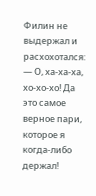Филин не выдержал и расхохотался: — О, ха-ха-ха, хо-хо-хо! Да это самое верное пари, которое я когда-либо держал!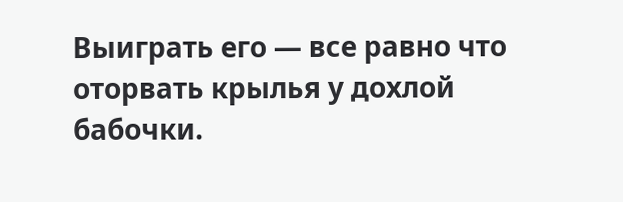Выиграть его — все равно что оторвать крылья у дохлой бабочки.